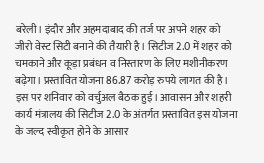बरेली। इंदौर और अहमदाबाद की तर्ज पर अपने शहर को जीरो वेस्ट सिटी बनाने की तैयारी है। सिटीज 2.0 में शहर को चमकाने और कूड़ा प्रबंधन व निस्तारण के लिए मशीनीकरण बढ़ेगा। प्रस्तावित योजना 86.87 करोड़ रुपये लागत की है।
इस पर शनिवार को वर्चुअल बैठक हुई। आवासन और शहरी कार्य मंत्रालय की सिटीज 2.0 के अंतर्गत प्रस्तावित इस योजना के जल्द स्वीकृत होने के आसार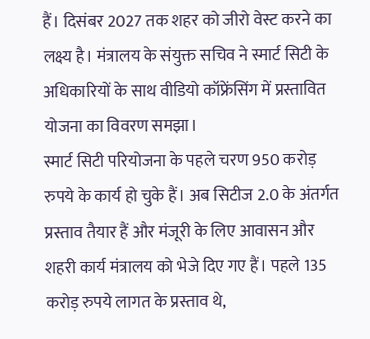हैं। दिसंबर 2027 तक शहर को जीरो वेस्ट करने का लक्ष्य है। मंत्रालय के संयुक्त सचिव ने स्मार्ट सिटी के अधिकारियों के साथ वीडियो कॉफ्रेंसिंग में प्रस्तावित योजना का विवरण समझा।
स्मार्ट सिटी परियोजना के पहले चरण 950 करोड़ रुपये के कार्य हो चुके हैं। अब सिटीज 2.0 के अंतर्गत प्रस्ताव तैयार हैं और मंजूरी के लिए आवासन और शहरी कार्य मंत्रालय को भेजे दिए गए हैं। पहले 135 करोड़ रुपये लागत के प्रस्ताव थे,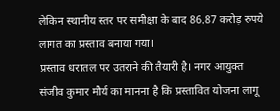लेकिन स्थानीय स्तर पर समीक्षा के बाद 86.87 करोड़ रुपये लागत का प्रस्ताव बनाया गया।
प्रस्ताव धरातल पर उतराने की तैयारी है। नगर आयुक्त संजीव कुमार मौर्य का मानना है कि प्रस्तावित योजना लागू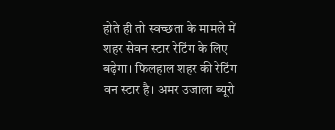होते ही तो स्वच्छता के मामले में शहर सेवन स्टार रेटिंग के लिए बढ़ेगा। फिलहाल शहर की रेटिंग वन स्टार है। अमर उजाला ब्यूरो